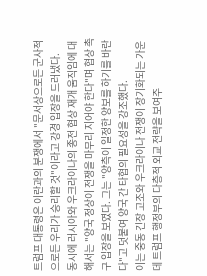트럼프 대통령은 이란과의 분쟁에서 "문서상으로든 군사적으로든 우리가 승리할 것"이라고 강경 입장을 드러냈다.
동시에 러시아와 우크라이나의 종전 협상 재개 움직임에 대해서는 "양국 정상이 전쟁을 마무리 지어야 한다"며 협상 촉구 입장을 보였다. 그는 "양측이 일정한 양보를 하기를 바란다"고 덧붙여 양국 간 타협의 필요성을 강조했다.
이는 중동 긴장 고조와 우크라이나 전쟁이 장기화되는 가운데 트럼프 행정부의 다층적 외교 전략을 보여주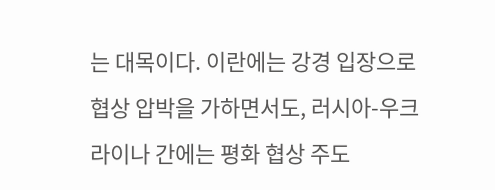는 대목이다. 이란에는 강경 입장으로 협상 압박을 가하면서도, 러시아-우크라이나 간에는 평화 협상 주도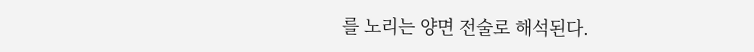를 노리는 양면 전술로 해석된다.